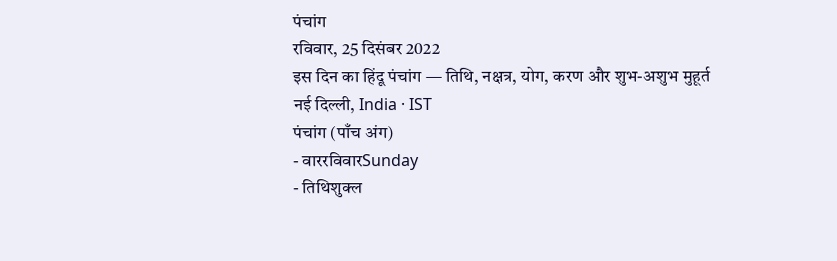पंचांग
रविवार, 25 दिसंबर 2022
इस दिन का हिंदू पंचांग — तिथि, नक्षत्र, योग, करण और शुभ-अशुभ मुहूर्त
नई दिल्ली, India · IST
पंचांग (पाँच अंग)
- वाररविवारSunday
- तिथिशुक्ल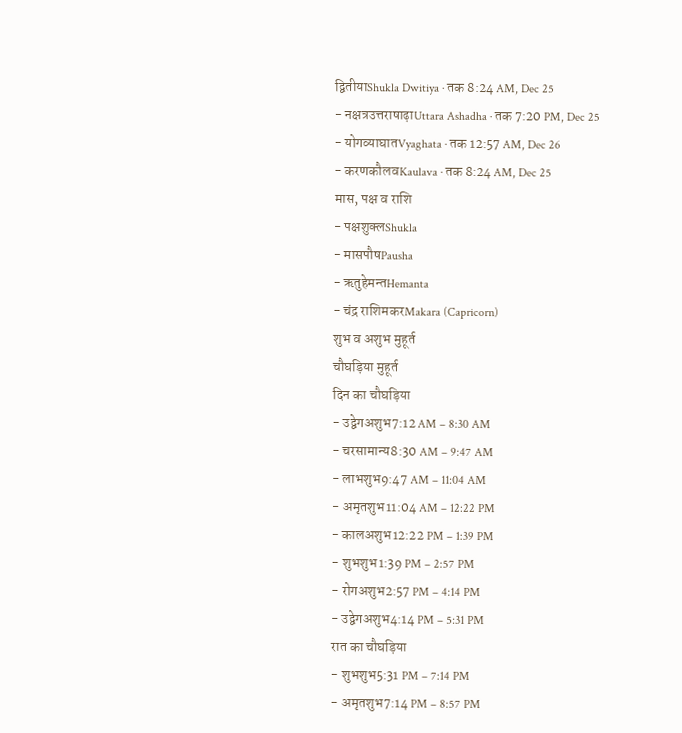द्वितीयाShukla Dwitiya · तक 8:24 AM, Dec 25
- नक्षत्रउत्तराषाढ़ाUttara Ashadha · तक 7:20 PM, Dec 25
- योगव्याघातVyaghata · तक 12:57 AM, Dec 26
- करणकौलवKaulava · तक 8:24 AM, Dec 25
मास, पक्ष व राशि
- पक्षशुक्लShukla
- मासपौषPausha
- ऋतुहेमन्तHemanta
- चंद्र राशिमकरMakara (Capricorn)
शुभ व अशुभ मुहूर्त
चौघड़िया मुहूर्त
दिन का चौघड़िया
- उद्वेगअशुभ7:12 AM – 8:30 AM
- चरसामान्य8:30 AM – 9:47 AM
- लाभशुभ9:47 AM – 11:04 AM
- अमृतशुभ11:04 AM – 12:22 PM
- कालअशुभ12:22 PM – 1:39 PM
- शुभशुभ1:39 PM – 2:57 PM
- रोगअशुभ2:57 PM – 4:14 PM
- उद्वेगअशुभ4:14 PM – 5:31 PM
रात का चौघड़िया
- शुभशुभ5:31 PM – 7:14 PM
- अमृतशुभ7:14 PM – 8:57 PM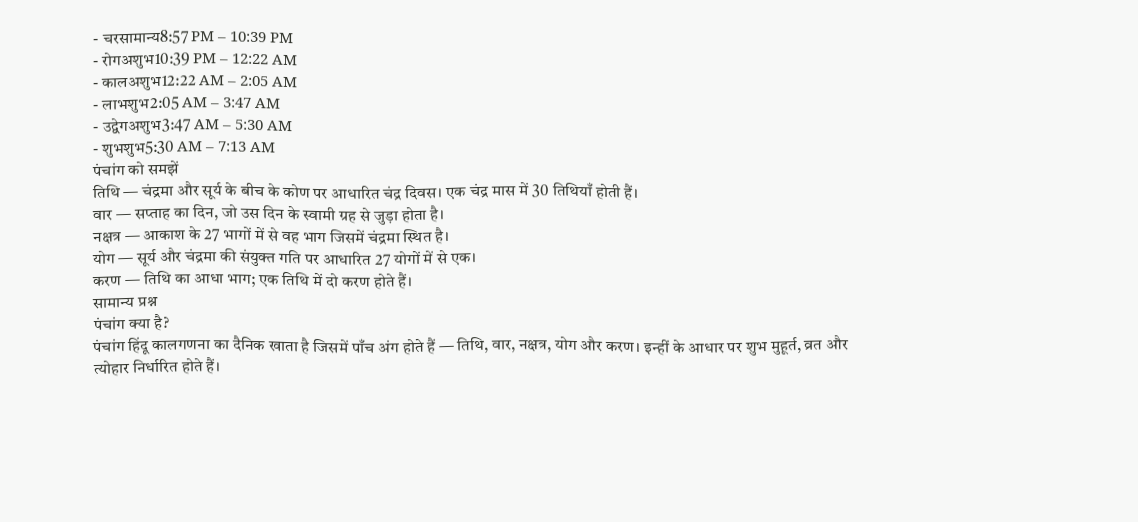- चरसामान्य8:57 PM – 10:39 PM
- रोगअशुभ10:39 PM – 12:22 AM
- कालअशुभ12:22 AM – 2:05 AM
- लाभशुभ2:05 AM – 3:47 AM
- उद्वेगअशुभ3:47 AM – 5:30 AM
- शुभशुभ5:30 AM – 7:13 AM
पंचांग को समझें
तिथि — चंद्रमा और सूर्य के बीच के कोण पर आधारित चंद्र दिवस। एक चंद्र मास में 30 तिथियाँ होती हैं।
वार — सप्ताह का दिन, जो उस दिन के स्वामी ग्रह से जुड़ा होता है।
नक्षत्र — आकाश के 27 भागों में से वह भाग जिसमें चंद्रमा स्थित है।
योग — सूर्य और चंद्रमा की संयुक्त गति पर आधारित 27 योगों में से एक।
करण — तिथि का आधा भाग; एक तिथि में दो करण होते हैं।
सामान्य प्रश्न
पंचांग क्या है?
पंचांग हिंदू कालगणना का दैनिक खाता है जिसमें पाँच अंग होते हैं — तिथि, वार, नक्षत्र, योग और करण। इन्हीं के आधार पर शुभ मुहूर्त, व्रत और त्योहार निर्धारित होते हैं।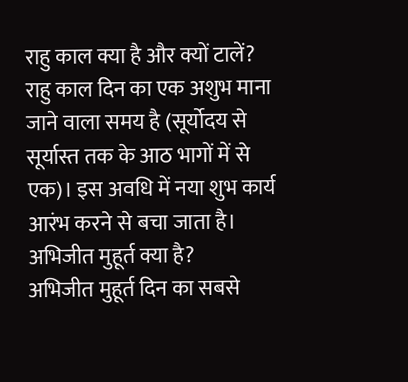राहु काल क्या है और क्यों टालें?
राहु काल दिन का एक अशुभ माना जाने वाला समय है (सूर्योदय से सूर्यास्त तक के आठ भागों में से एक)। इस अवधि में नया शुभ कार्य आरंभ करने से बचा जाता है।
अभिजीत मुहूर्त क्या है?
अभिजीत मुहूर्त दिन का सबसे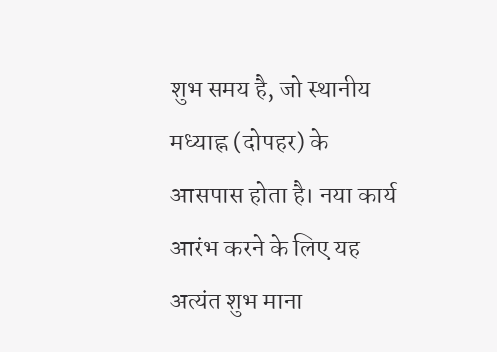शुभ समय है, जो स्थानीय मध्याह्न (दोपहर) के आसपास होता है। नया कार्य आरंभ करने के लिए यह अत्यंत शुभ माना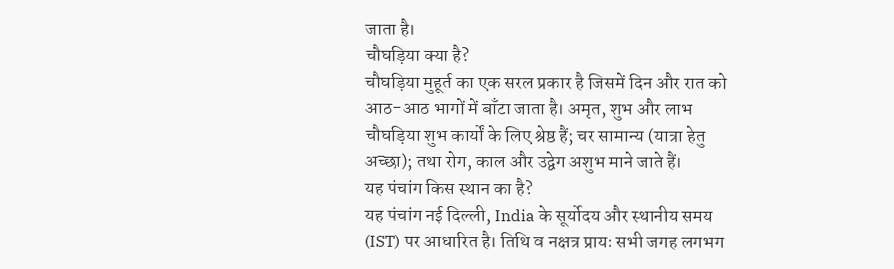जाता है।
चौघड़िया क्या है?
चौघड़िया मुहूर्त का एक सरल प्रकार है जिसमें दिन और रात को आठ-आठ भागों में बाँटा जाता है। अमृत, शुभ और लाभ चौघड़िया शुभ कार्यों के लिए श्रेष्ठ हैं; चर सामान्य (यात्रा हेतु अच्छा); तथा रोग, काल और उद्वेग अशुभ माने जाते हैं।
यह पंचांग किस स्थान का है?
यह पंचांग नई दिल्ली, India के सूर्योदय और स्थानीय समय (IST) पर आधारित है। तिथि व नक्षत्र प्रायः सभी जगह लगभग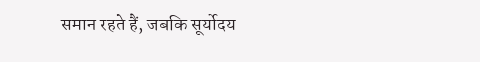समान रहते हैं, जबकि सूर्योदय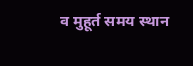व मुहूर्त समय स्थान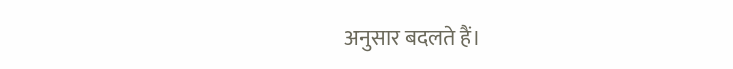अनुसार बदलते हैं।